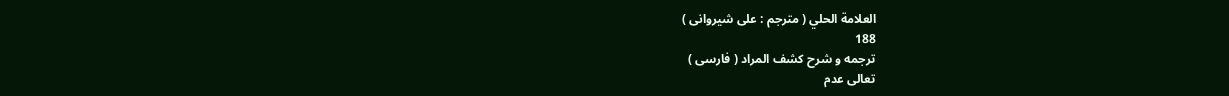العلامة الحلي ( مترجم : على شيروانى )
188
ترجمه و شرح كشف المراد ( فارسى )
تعالى عدم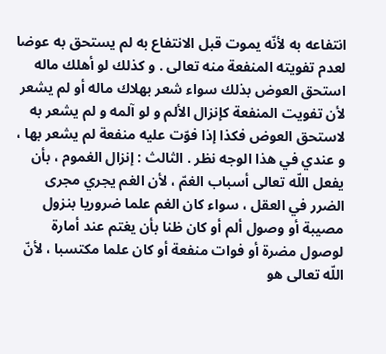انتفاعه به لأنّه يموت قبل الانتفاع به لم يستحق به عوضا لعدم تفويته المنفعة منه تعالى . و كذلك لو أهلك ماله استحق العوض بذلك سواء شعر بهلاك ماله أو لم يشعر لأن تفويت المنفعة كإنزال الألم و لو آلمه و لم يشعر به لاستحق العوض فكذا إذا فوّت عليه منفعة لم يشعر بها ، و عندي في هذا الوجه نظر . الثالث : إنزال الغموم ، بأن يفعل اللّه تعالى أسباب الغمّ ، لأن الغم يجري مجرى الضرر في العقل ، سواء كان الغم علما ضروريا بنزول مصيبة أو وصول ألم أو كان ظنا بأن يغتم عند أمارة لوصول مضرة أو فوات منفعة أو كان علما مكتسبا ، لأنّ اللّه تعالى هو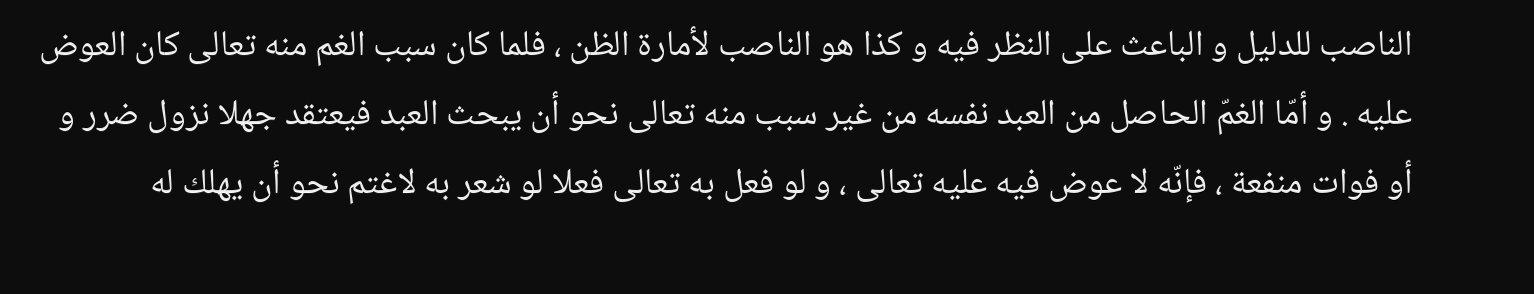الناصب للدليل و الباعث على النظر فيه و كذا هو الناصب لأمارة الظن ، فلما كان سبب الغم منه تعالى كان العوض عليه . و أمّا الغمّ الحاصل من العبد نفسه من غير سبب منه تعالى نحو أن يبحث العبد فيعتقد جهلا نزول ضرر و أو فوات منفعة ، فإنّه لا عوض فيه عليه تعالى ، و لو فعل به تعالى فعلا لو شعر به لاغتم نحو أن يهلك له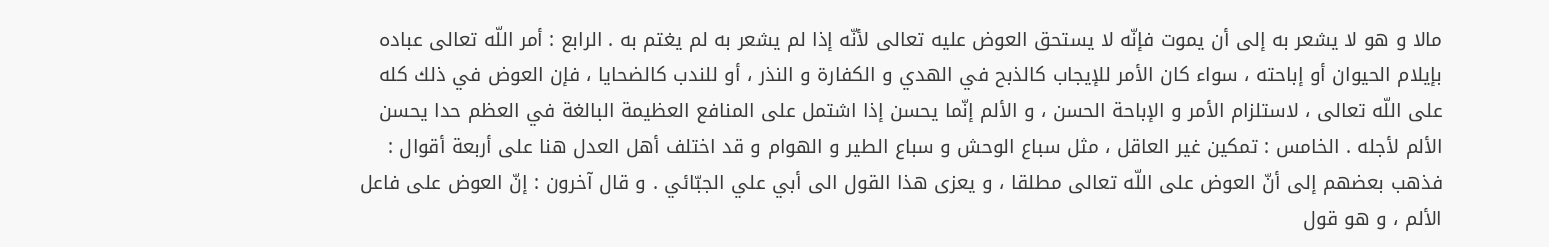مالا و هو لا يشعر به إلى أن يموت فإنّه لا يستحق العوض عليه تعالى لأنّه إذا لم يشعر به لم يغتم به . الرابع : أمر اللّه تعالى عباده بإيلام الحيوان أو إباحته ، سواء كان الأمر للإيجاب كالذبح في الهدي و الكفارة و النذر ، أو للندب كالضحايا ، فإن العوض في ذلك كله على اللّه تعالى ، لاستلزام الأمر و الإباحة الحسن ، و الألم إنّما يحسن إذا اشتمل على المنافع العظيمة البالغة في العظم حدا يحسن الألم لأجله . الخامس : تمكين غير العاقل ، مثل سباع الوحش و سباع الطير و الهوام و قد اختلف أهل العدل هنا على أربعة أقوال : فذهب بعضهم إلى أنّ العوض على اللّه تعالى مطلقا ، و يعزى هذا القول الى أبي علي الجبّائي . و قال آخرون : إنّ العوض على فاعل الألم ، و هو قول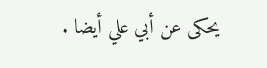يحكى عن أبي علي أيضا .